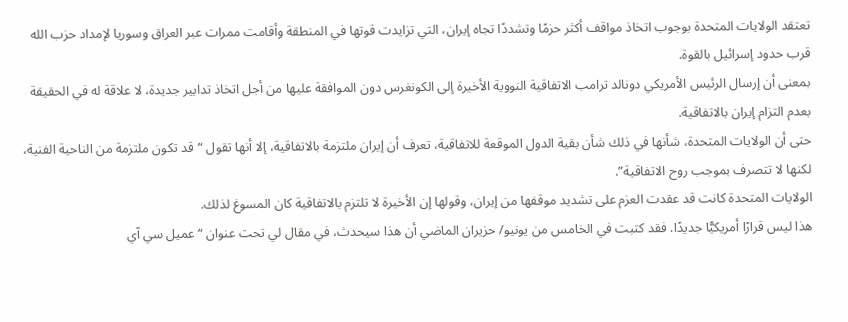تعتقد الولايات المتحدة بوجوب اتخاذ مواقف أكثر حزمًا وتشددًا تجاه إيران، التي تزايدت قوتها في المنطقة وأقامت ممرات عبر العراق وسوريا لإمداد حزب الله قرب حدود إسرائيل بالقوة.
بمعنى أن إرسال الرئيس الأمريكي دونالد ترامب الاتفاقية النووية الأخيرة إلى الكونغرس دون الموافقة عليها من أجل اتخاذ تدابير جديدة، لا علاقة له في الحقيقة بعدم التزام إيران بالاتفاقية.
حتى أن الولايات المتحدة، شأنها في ذلك شأن بقية الدول الموقعة للاتفاقية، تعرف أن إيران ملتزمة بالاتفاقية، إلا أنها تقول “قد تكون ملتزمة من الناحية الفنية، لكنها لا تتصرف بموجب روح الاتفاقية”.
الولايات المتحدة كانت قد عقدت العزم على تشديد موقفها من إيران، وقولها إن الأخيرة لا تلتزم بالاتفاقية كان المسوغ لذلك.
هذا ليس قرارًا أمريكيًّا جديدًا. فقد كتبت في الخامس من يونيو/ حزيران الماضي أن هذا سيحدث، في مقال لي تحت عنوان “عميل سي آي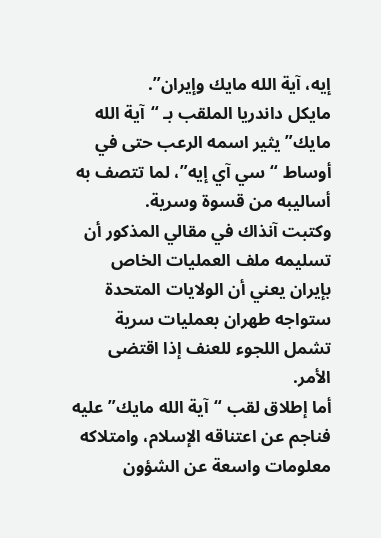إيه، آية الله مايك وإيران”.
مايكل داندريا الملقب بـ “آية الله مايك” يثير اسمه الرعب حتى في أوساط “سي آي إيه”، لما تتصف به أساليبه من قسوة وسرية.
وكتبت آنذاك في مقالي المذكور أن تسليمه ملف العمليات الخاص بإيران يعني أن الولايات المتحدة ستواجه طهران بعمليات سرية تشمل اللجوء للعنف إذا اقتضى الأمر.
أما إطلاق لقب “آية الله مايك” عليه فناجم عن اعتناقه الإسلام، وامتلاكه معلومات واسعة عن الشؤون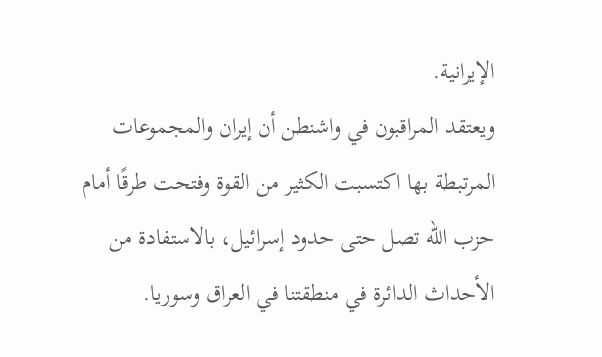الإيرانية.
ويعتقد المراقبون في واشنطن أن إيران والمجموعات المرتبطة بها اكتسبت الكثير من القوة وفتحت طرقًا أمام حزب الله تصل حتى حدود إسرائيل، بالاستفادة من الأحداث الدائرة في منطقتنا في العراق وسوريا.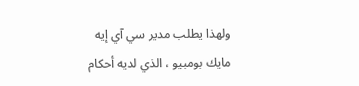ولهذا يطلب مدير سي آي إيه مايك بومبيو ، الذي لديه أحكام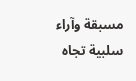مسبقة وآراء سلبية تجاه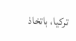تركيا، باتخاذ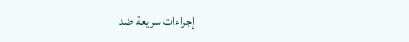إجراءات سريعة ضد